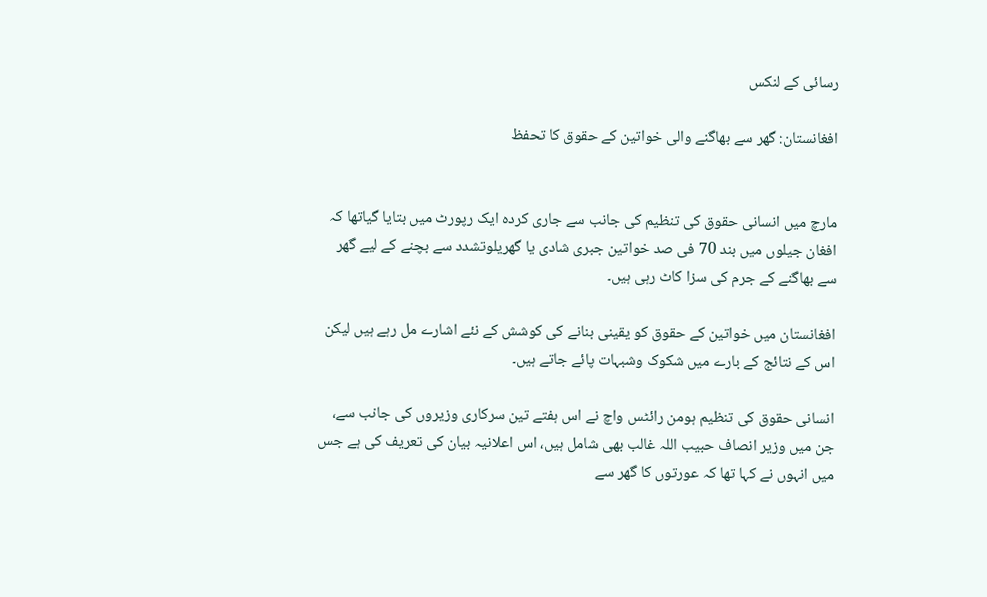رسائی کے لنکس

افغانستان: گھر سے بھاگنے والی خواتین کے حقوق کا تحفظ


مارچ میں انسانی حقوق کی تنظیم کی جانب سے جاری کردہ ایک رپورٹ میں بتایا گیاتھا کہ افغان جیلوں میں بند 70 فی صد خواتین جبری شادی یا گھریلوتشدد سے بچنے کے لیے گھر سے بھاگنے کے جرم کی سزا کاٹ رہی ہیں۔

افغانستان میں خواتین کے حقوق کو یقینی بنانے کی کوشش کے نئے اشارے مل رہے ہیں لیکن اس کے نتائج کے بارے میں شکوک وشبہات پائے جاتے ہیں۔

انسانی حقوق کی تنظیم ہومن رائٹس واچ نے اس ہفتے تین سرکاری وزیروں کی جانب سے، جن میں وزیر انصاف حبیب اللہ غالب بھی شامل ہیں، اس اعلانیہ بیان کی تعریف کی ہے جس میں انہوں نے کہا تھا کہ عورتوں کا گھر سے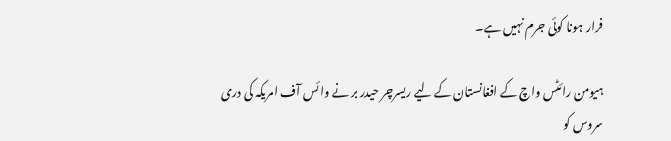فرار ہونا کوئی جرم نہیں ہے۔

ہیومن رائٹس واچ کے افغانستان کے لیے ریسرچر حیدر بر نے وائس آف امریکہ کی دری سروس کو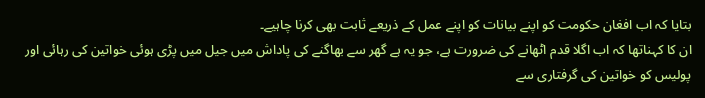بتایا کہ اب افغان حکومت کو اپنے بیانات کو اپنے عمل کے ذریعے ثابت بھی کرنا چاہیے۔
ان کا کہناتھا کہ اب اگلا قدم اٹھانے کی ضرورت ہے، جو یہ ہے گھر سے بھاگنے کی پاداش میں جیل میں پڑی ہوئی خواتین کی رہائی اور پولیس کو خواتین کی گرفتاری سے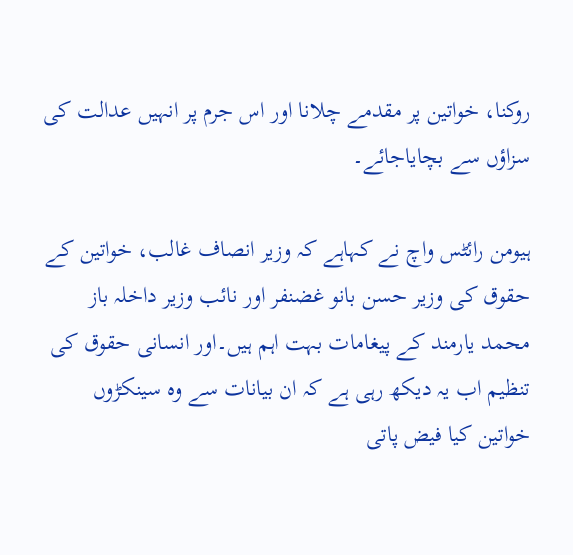روکنا، خواتین پر مقدمے چلانا اور اس جرم پر انہیں عدالت کی سزاؤں سے بچایاجائے۔

ہیومن رائٹس واچ نے کہاہے کہ وزیر انصاف غالب، خواتین کے حقوق کی وزیر حسن بانو غضنفر اور نائب وزیر داخلہ باز محمد یارمند کے پیغامات بہت اہم ہیں۔اور انسانی حقوق کی تنظیم اب یہ دیکھ رہی ہے کہ ان بیانات سے وہ سینکڑوں خواتین کیا فیض پاتی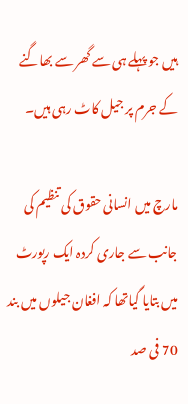ہیں جو پہلے ہی سے گھر سے بھاگنے کے جرم پر جیل کاٹ رہی ہیں۔

مارچ میں انسانی حقوق کی تنظیم کی جانب سے جاری کردہ ایک رپورٹ میں بتایا گیاتھا کہ افغان جیلوں میں بند 70 فی صد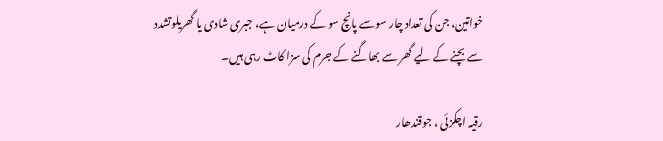خواتین، جن کی تعداد چار سوسے پانچ سو کے درمیان ہے، جبری شادی یا گھریلوتشدد سے بچنے کے لیے گھر سے بھاگنے کے جرم کی سزا کاٹ رہی ہیں۔

رقیہ اچکزئی ، جوقندھار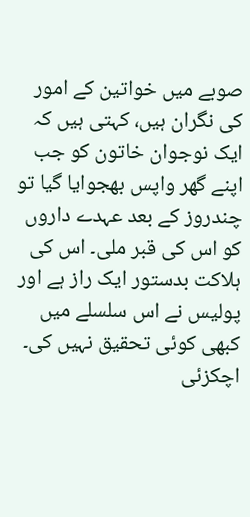صوبے میں خواتین کے امور کی نگران ہیں، کہتی ہیں کہ ایک نوجوان خاتون کو جب اپنے گھر واپس بھجوایا گیا تو چندروز کے بعد عہدے داروں کو اس کی قبر ملی۔ اس کی ہلاکت بدستور ایک راز ہے اور پولیس نے اس سلسلے میں کبھی کوئی تحقیق نہیں کی۔
اچکزئی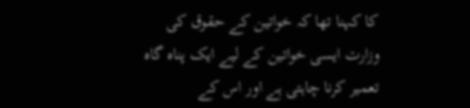کا کہنا تھا کہ خواتین کے حقوق کی وزارت ایسی خواتین کے لیے ایک پناہ گاہ تعمیر کرنا چاہتی ہے اور اس کے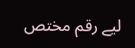لیے رقم مختص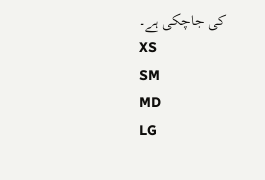کی جاچکی ہے۔
XS
SM
MD
LG